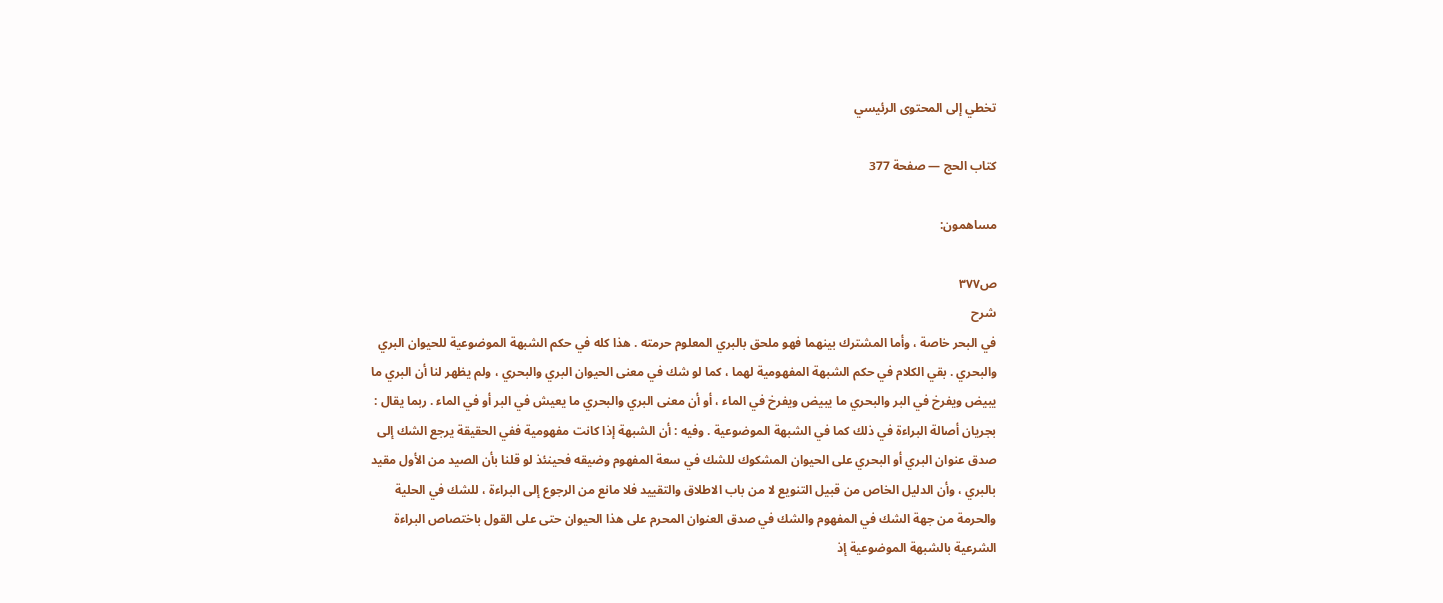تخطي إلى المحتوى الرئيسي

كتاب الحج — صفحة 377

مساهمون:

ص٣٧٧
شرح
في البحر خاصة ، وأما المشترك بينهما فهو ملحق بالبري المعلوم حرمته . هذا كله في حكم الشبهة الموضوعية للحيوان البري والبحري . بقي الكلام في حكم الشبهة المفهومية لهما ، كما لو شك في معنى الحيوان البري والبحري ، ولم يظهر لنا أن البري ما يبيض ويفرخ في البر والبحري ما يبيض ويفرخ في الماء ، أو أن معنى البري والبحري ما يعيش في البر أو في الماء . ربما يقال : بجريان أصالة البراءة في ذلك كما في الشبهة الموضوعية . وفيه : أن الشبهة إذا كانت مفهومية ففي الحقيقة يرجع الشك إلى صدق عنوان البري أو البحري على الحيوان المشكوك للشك في سعة المفهوم وضيقه فحينئذ لو قلنا بأن الصيد من الأول مقيد بالبري ، وأن الدليل الخاص من قبيل التنويع لا من باب الاطلاق والتقييد فلا مانع من الرجوع إلى البراءة ، للشك في الحلية والحرمة من جهة الشك في المفهوم والشك في صدق العنوان المحرم على هذا الحيوان حتى على القول باختصاص البراءة الشرعية بالشبهة الموضوعية إذ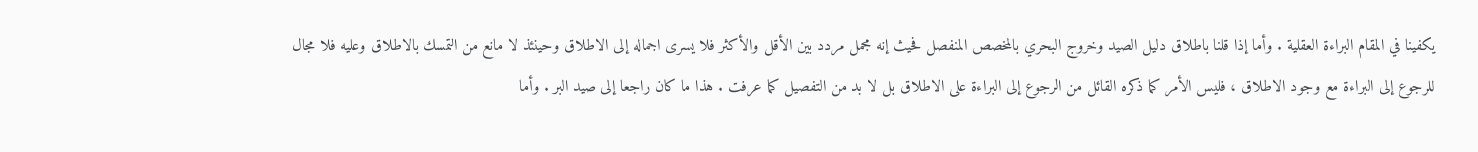يكفينا في المقام البراءة العقلية . وأما إذا قلنا باطلاق دليل الصيد وخروج البحري بالمخصص المنفصل فحيث إنه مجمل مردد بين الأقل والأكثر فلا يسرى اجماله إلى الاطلاق وحينئذ لا مانع من التمسك بالاطلاق وعليه فلا مجال للرجوع إلى البراءة مع وجود الاطلاق ، فليس الأمر كما ذكره القائل من الرجوع إلى البراءة على الاطلاق بل لا بد من التفصيل كما عرفت . هذا ما كان راجعا إلى صيد البر . وأما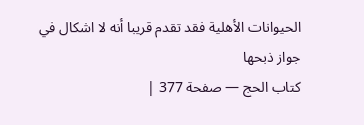الحيوانات الأهلية فقد تقدم قريبا أنه لا اشكال في جواز ذبحها
كتاب الحج — صفحة 377 |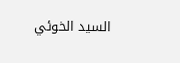السيد الخوئي